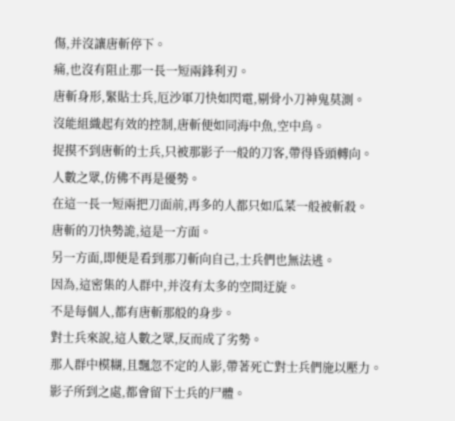傷,并沒讓唐斬停下。
痛,也沒有阻止那一長一短兩鋒利刃。
唐斬身形,緊貼士兵,厄沙軍刀快如閃電,剔骨小刀神鬼莫測。
沒能組織起有效的控制,唐斬便如同海中魚,空中鳥。
捉摸不到唐斬的士兵,只被那影子一般的刀客,帶得昏頭轉向。
人數之眾,仿佛不再是優勢。
在這一長一短兩把刀面前,再多的人都只如瓜菜一般被斬殺。
唐斬的刀快勢詭,這是一方面。
另一方面,即便是看到那刀斬向自己,士兵們也無法逃。
因為,這密集的人群中,并沒有太多的空間迂旋。
不是每個人,都有唐斬那般的身步。
對士兵來說,這人數之眾,反而成了劣勢。
那人群中模糊,且飄忽不定的人影,帶著死亡對士兵們施以壓力。
影子所到之處,都會留下士兵的尸體。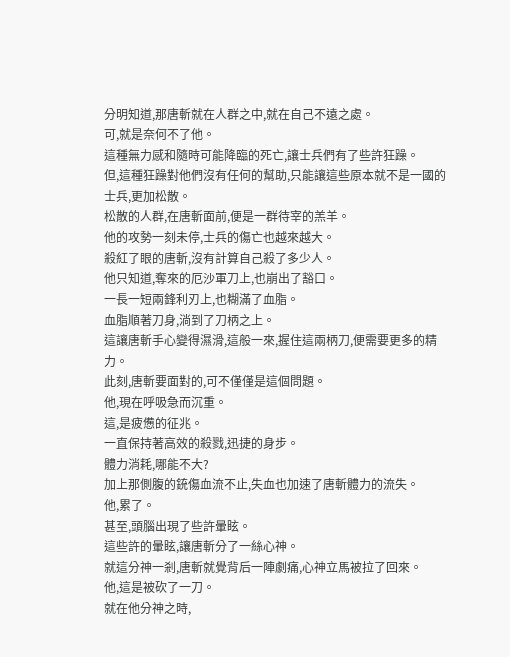分明知道,那唐斬就在人群之中,就在自己不遠之處。
可,就是奈何不了他。
這種無力感和隨時可能降臨的死亡,讓士兵們有了些許狂躁。
但,這種狂躁對他們沒有任何的幫助,只能讓這些原本就不是一國的士兵,更加松散。
松散的人群,在唐斬面前,便是一群待宰的羔羊。
他的攻勢一刻未停,士兵的傷亡也越來越大。
殺紅了眼的唐斬,沒有計算自己殺了多少人。
他只知道,奪來的厄沙軍刀上,也崩出了豁口。
一長一短兩鋒利刃上,也糊滿了血脂。
血脂順著刀身,淌到了刀柄之上。
這讓唐斬手心變得濕滑,這般一來,握住這兩柄刀,便需要更多的精力。
此刻,唐斬要面對的,可不僅僅是這個問題。
他,現在呼吸急而沉重。
這,是疲憊的征兆。
一直保持著高效的殺戮,迅捷的身步。
體力消耗,哪能不大?
加上那側腹的銃傷血流不止,失血也加速了唐斬體力的流失。
他,累了。
甚至,頭腦出現了些許暈眩。
這些許的暈眩,讓唐斬分了一絲心神。
就這分神一剎,唐斬就覺背后一陣劇痛,心神立馬被拉了回來。
他,這是被砍了一刀。
就在他分神之時,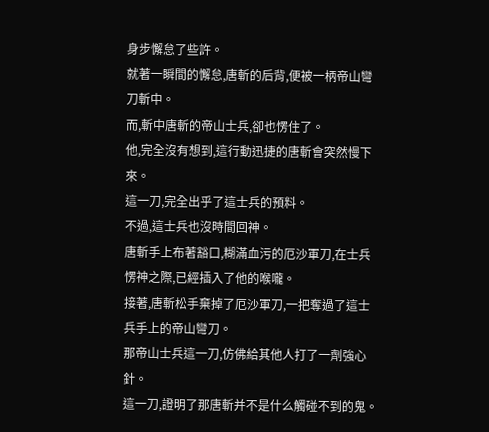身步懈怠了些許。
就著一瞬間的懈怠,唐斬的后背,便被一柄帝山彎刀斬中。
而,斬中唐斬的帝山士兵,卻也愣住了。
他,完全沒有想到,這行動迅捷的唐斬會突然慢下來。
這一刀,完全出乎了這士兵的預料。
不過,這士兵也沒時間回神。
唐斬手上布著豁口,糊滿血污的厄沙軍刀,在士兵愣神之際,已經插入了他的喉嚨。
接著,唐斬松手棄掉了厄沙軍刀,一把奪過了這士兵手上的帝山彎刀。
那帝山士兵這一刀,仿佛給其他人打了一劑強心針。
這一刀,證明了那唐斬并不是什么觸碰不到的鬼。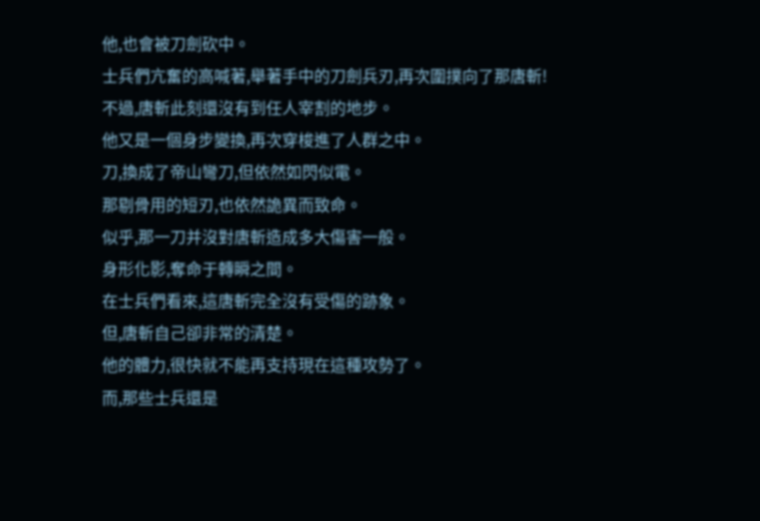他,也會被刀劍砍中。
士兵們亢奮的高喊著,舉著手中的刀劍兵刃,再次圍撲向了那唐斬!
不過,唐斬此刻還沒有到任人宰割的地步。
他又是一個身步變換,再次穿梭進了人群之中。
刀,換成了帝山彎刀,但依然如閃似電。
那剔骨用的短刃,也依然詭異而致命。
似乎,那一刀并沒對唐斬造成多大傷害一般。
身形化影,奪命于轉瞬之間。
在士兵們看來,這唐斬完全沒有受傷的跡象。
但,唐斬自己卻非常的清楚。
他的體力,很快就不能再支持現在這種攻勢了。
而,那些士兵還是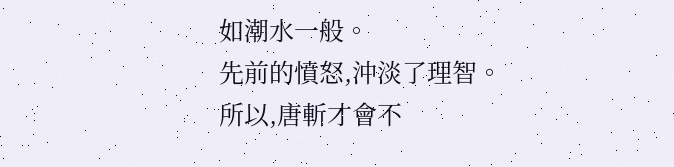如潮水一般。
先前的憤怒,沖淡了理智。
所以,唐斬才會不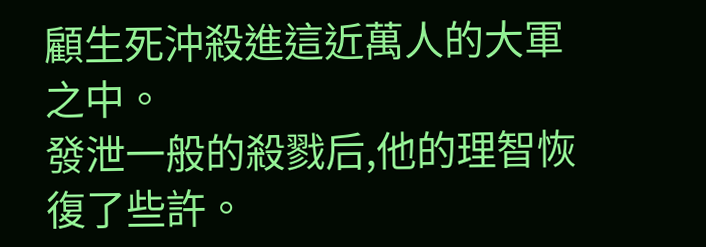顧生死沖殺進這近萬人的大軍之中。
發泄一般的殺戮后,他的理智恢復了些許。